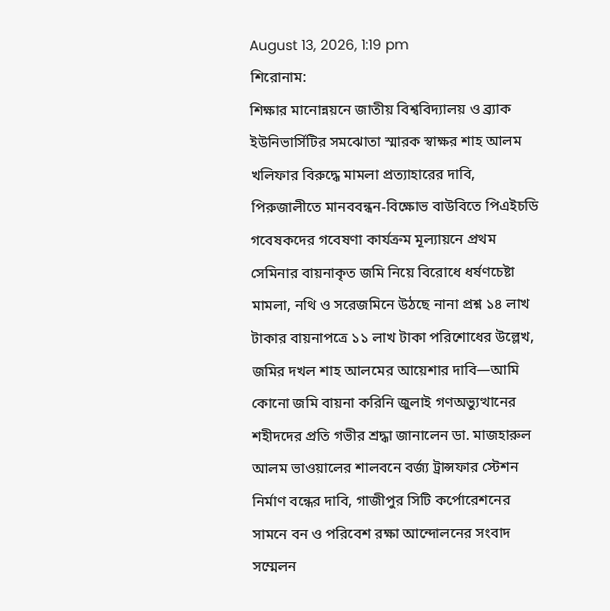August 13, 2026, 1:19 pm
শিরোনাম:
শিক্ষার মানোন্নয়নে জাতীয় বিশ্ববিদ্যালয় ও ব্র্যাক ইউনিভার্সিটির সমঝোতা স্মারক স্বাক্ষর শাহ আলম খলিফার বিরুদ্ধে মামলা প্রত্যাহারের দাবি, পিরুজালীতে মানববন্ধন-বিক্ষোভ বাউবিতে পিএইচডি গবেষকদের গবেষণা কার্যক্রম মূল্যায়নে প্রথম সেমিনার বায়নাকৃত জমি নিয়ে বিরোধে ধর্ষণচেষ্টা মামলা, নথি ও সরেজমিনে উঠছে নানা প্রশ্ন ১৪ লাখ টাকার বায়নাপত্রে ১১ লাখ টাকা পরিশোধের উল্লেখ, জমির দখল শাহ আলমের আয়েশার দাবি—আমি কোনো জমি বায়না করিনি জুলাই গণঅভ্যুত্থানের শহীদদের প্রতি গভীর শ্রদ্ধা জানালেন ডা. মাজহারুল আলম ভাওয়ালের শালবনে বর্জ্য ট্রান্সফার স্টেশন নির্মাণ বন্ধের দাবি, গাজীপুর সিটি কর্পোরেশনের সামনে বন ও পরিবেশ রক্ষা আন্দোলনের সংবাদ সম্মেলন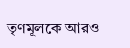তৃণমূলকে আরও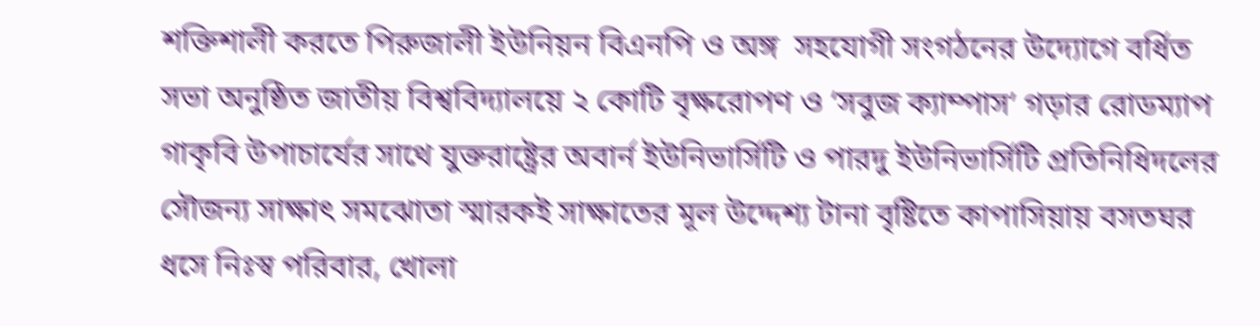শক্তিশালী করতে পিরুজালী ইউনিয়ন বিএনপি ও অঙ্গ  সহযোগী সংগঠনের উদ্যোগে বর্ধিত সভা অনুষ্ঠিত জাতীয় বিশ্ববিদ্যালয়ে ২ কোটি বৃক্ষরোপণ ও ‘সবুজ ক্যাম্পাস’ গড়ার রোডম্যাপ গাকৃবি উপাচার্যের সাথে যুক্তরাষ্ট্রের অবার্ন ইউনিভার্সিটি ও পারদু ইউনিভার্সিটি প্রতিনিধিদলের সৌজন্য সাক্ষাৎ সমঝোতা স্মারকই সাক্ষাতের মূল উদ্দেশ্য টানা বৃষ্টিতে কাপাসিয়ায় বসতঘর ধসে নিঃস্ব পরিবার, খোলা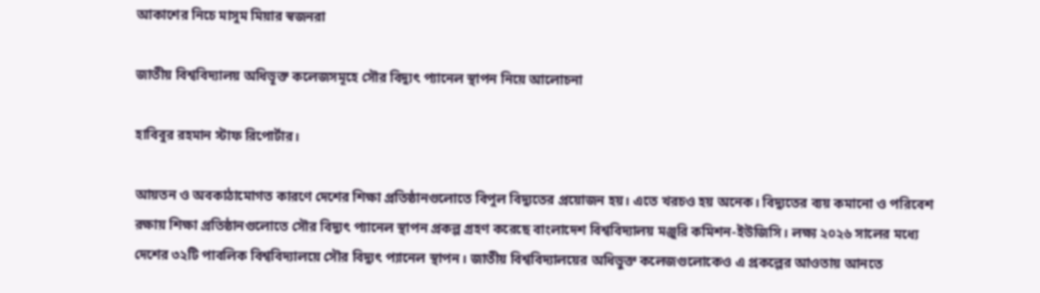আকাশের নিচে মাসুম মিয়ার স্বজনরা

জাতীয় বিশ্ববিদ্যালয় অধিভূক্ত কলেজসমূহে সৌর বিদ্যুৎ প্যানেল স্থাপন নিয়ে আলোচনা

হাবিবুর রহমান স্টাফ রিপোর্টার।

আয়তন ও অবকাঠামোগত কারণে দেশের শিক্ষা প্রতিষ্ঠানগুলোতে বিপুল বিদ্যুতের প্রয়োজন হয়। এতে খরচও হয় অনেক। বিদ্যুতের ব্যয় কমানো ও পরিবেশ রক্ষায় শিক্ষা প্রতিষ্ঠানগুলোতে সৌর বিদ্যুৎ প্যানেল স্থাপন প্রকল্প গ্রহণ করেছে বাংলাদেশ বিশ্ববিদ্যালয় মঞ্জুরি কমিশন-ইউজিসি। লক্ষ্য ২০২৬ সালের মধ্যে দেশের ৩২টি পাবলিক বিশ্ববিদ্যালয়ে সৌর বিদ্যুৎ প্যানেল স্থাপন। জাতীয় বিশ্ববিদ্যালয়ের অধিভুক্ত কলেজগুলোকেও এ প্রকল্পের আওতায় আনতে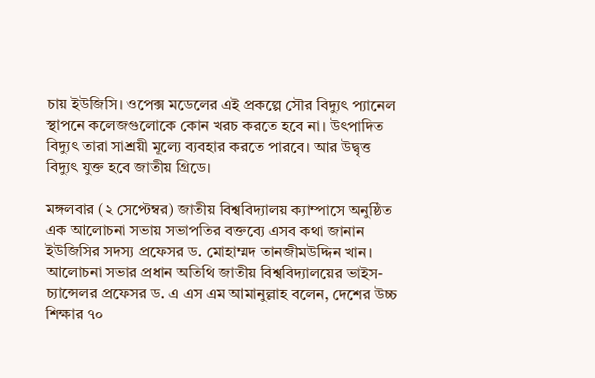চায় ইউজিসি। ওপেক্স মডেলের এই প্রকল্পে সৌর বিদ্যুৎ প্যানেল স্থাপনে কলেজগুলোকে কোন খরচ করতে হবে না। উৎপাদিত বিদ্যুৎ তারা সাশ্রয়ী মূল্যে ব্যবহার করতে পারবে। আর উদ্বৃত্ত বিদ্যুৎ যুক্ত হবে জাতীয় গ্রিডে।

মঙ্গলবার (২ সেপ্টেম্বর) জাতীয় বিশ্ববিদ্যালয় ক্যাম্পাসে অনুষ্ঠিত এক আলোচনা সভায় সভাপতির বক্তব্যে এসব কথা জানান ইউজিসির সদস্য প্রফেসর ড. মোহাম্মদ তানজীমউদ্দিন খান। আলোচনা সভার প্রধান অতিথি জাতীয় বিশ্ববিদ্যালয়ের ভাইস-চ্যান্সেলর প্রফেসর ড. এ এস এম আমানুল্লাহ বলেন, দেশের উচ্চ শিক্ষার ৭০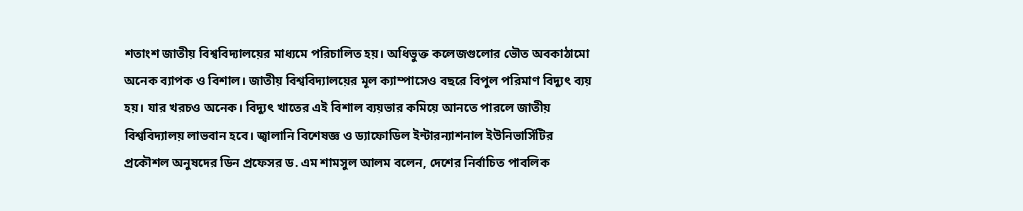শতাংশ জাতীয় বিশ্ববিদ্যালয়ের মাধ্যমে পরিচালিত হয়। অধিভুক্ত কলেজগুলোর ভৌত অবকাঠামো অনেক ব্যাপক ও বিশাল। জাতীয় বিশ্ববিদ্যালয়ের মূল ক্যাম্পাসেও বছরে বিপুল পরিমাণ বিদ্যুৎ ব্যয় হয়। যার খরচও অনেক। বিদ্যুৎ খাতের এই বিশাল ব্যয়ভার কমিয়ে আনতে পারলে জাতীয় বিশ্ববিদ্যালয় লাভবান হবে। জ্বালানি বিশেষজ্ঞ ও ড্যাফোডিল ইন্টারন্যাশনাল ইউনিভার্সিটির প্রকৌশল অনুষদের ডিন প্রফেসর ড. এম শামসুল আলম বলেন, দেশের নির্বাচিত পাবলিক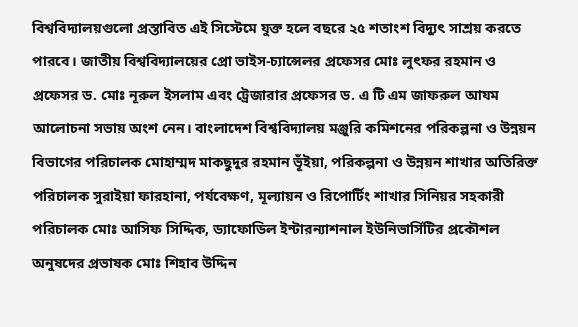বিশ্ববিদ্যালয়গুলো প্রস্তাবিত এই সিস্টেমে যুক্ত হলে বছরে ২৫ শতাংশ বিদ্যুৎ সাশ্রয় করতে পারবে। জাতীয় বিশ্ববিদ্যালয়ের প্রো ভাইস-চ্যান্সেলর প্রফেসর মোঃ লুৎফর রহমান ও প্রফেসর ড. মোঃ নূরুল ইসলাম এবং ট্রেজারার প্রফেসর ড. এ টি এম জাফরুল আযম আলোচনা সভায় অংশ নেন। বাংলাদেশ বিশ্ববিদ্যালয় মঞ্জুরি কমিশনের পরিকল্পনা ও উন্নয়ন বিভাগের পরিচালক মোহাম্মদ মাকছুদুর রহমান ভূঁইয়া, পরিকল্পনা ও উন্নয়ন শাখার অতিরিক্ত পরিচালক সুরাইয়া ফারহানা, পর্যবেক্ষণ, মূল্যায়ন ও রিপোর্টিং শাখার সিনিয়র সহকারী পরিচালক মোঃ আসিফ সিদ্দিক, ড্যাফোডিল ইন্টারন্যাশনাল ইউনিভার্সিটির প্রকৌশল অনুষদের প্রভাষক মোঃ শিহাব উদ্দিন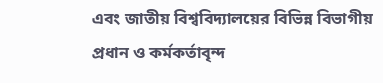এবং জাতীয় বিশ্ববিদ্যালয়ের বিভিন্ন বিভাগীয় প্রধান ও কর্মকর্তাবৃন্দ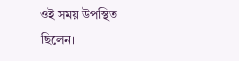ওই সময় উপস্থিত ছিলেন।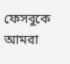ফেসবুকে আমরা